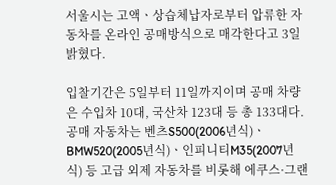서울시는 고액ㆍ상습체납자로부터 압류한 자동차를 온라인 공매방식으로 매각한다고 3일 밝혔다.

입찰기간은 5일부터 11일까지이며 공매 차량은 수입차 10대, 국산차 123대 등 총 133대다. 공매 자동차는 벤츠S500(2006년식)ㆍBMW520(2005년식)ㆍ인피니티M35(2007년식) 등 고급 외제 자동차를 비롯해 에쿠스·그랜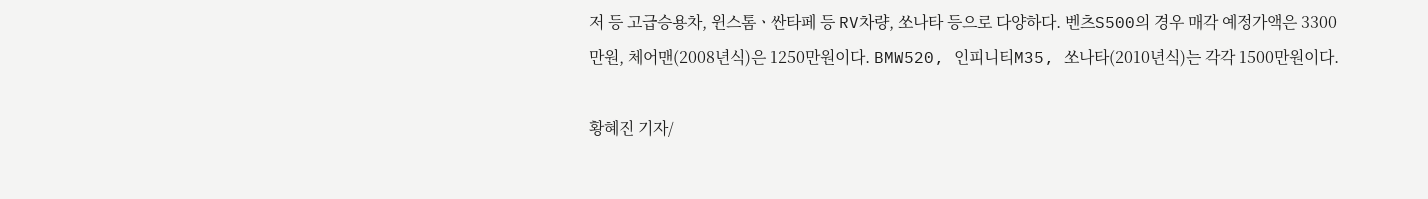저 등 고급승용차, 윈스톰ㆍ싼타페 등 RV차량, 쏘나타 등으로 다양하다. 벤츠S500의 경우 매각 예정가액은 3300만원, 체어맨(2008년식)은 1250만원이다. BMW520, 인피니티M35, 쏘나타(2010년식)는 각각 1500만원이다.

황혜진 기자/